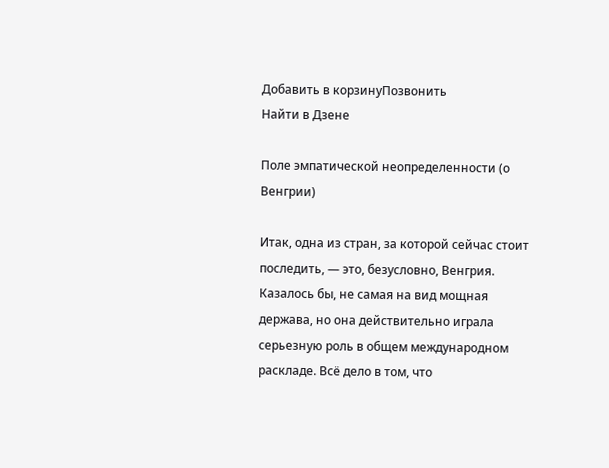Добавить в корзинуПозвонить
Найти в Дзене

Поле эмпатической неопределенности (о Венгрии)

Итак, одна из стран, за которой сейчас стоит последить, — это, безусловно, Венгрия. Казалось бы, не самая на вид мощная держава, но она действительно играла серьезную роль в общем международном раскладе. Всё дело в том, что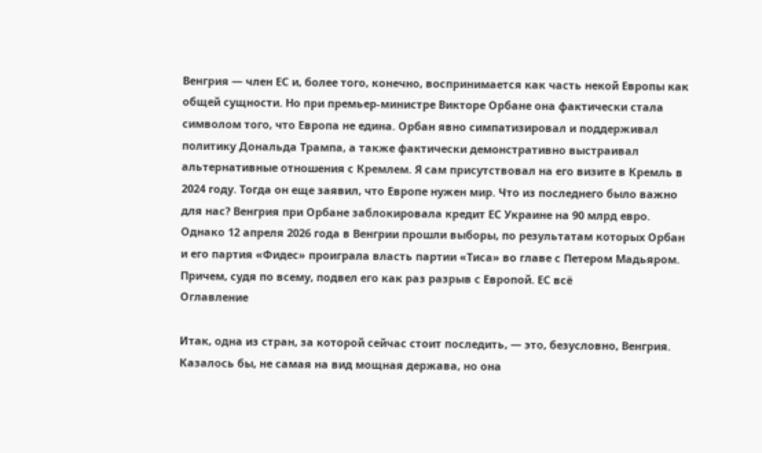Венгрия — член ЕС и, более того, конечно, воспринимается как часть некой Европы как общей сущности. Но при премьер-министре Викторе Орбане она фактически стала символом того, что Европа не едина. Орбан явно симпатизировал и поддерживал политику Дональда Трампа, а также фактически демонстративно выстраивал альтернативные отношения с Кремлем. Я сам присутствовал на его визите в Кремль в 2024 году. Тогда он еще заявил, что Европе нужен мир. Что из последнего было важно для нас? Венгрия при Орбане заблокировала кредит ЕС Украине на 90 млрд евро. Однако 12 апреля 2026 года в Венгрии прошли выборы, по результатам которых Орбан и его партия «Фидес» проиграла власть партии «Тиса» во главе с Петером Мадьяром. Причем, судя по всему, подвел его как раз разрыв с Европой. ЕС всё
Оглавление

Итак, одна из стран, за которой сейчас стоит последить, — это, безусловно, Венгрия. Казалось бы, не самая на вид мощная держава, но она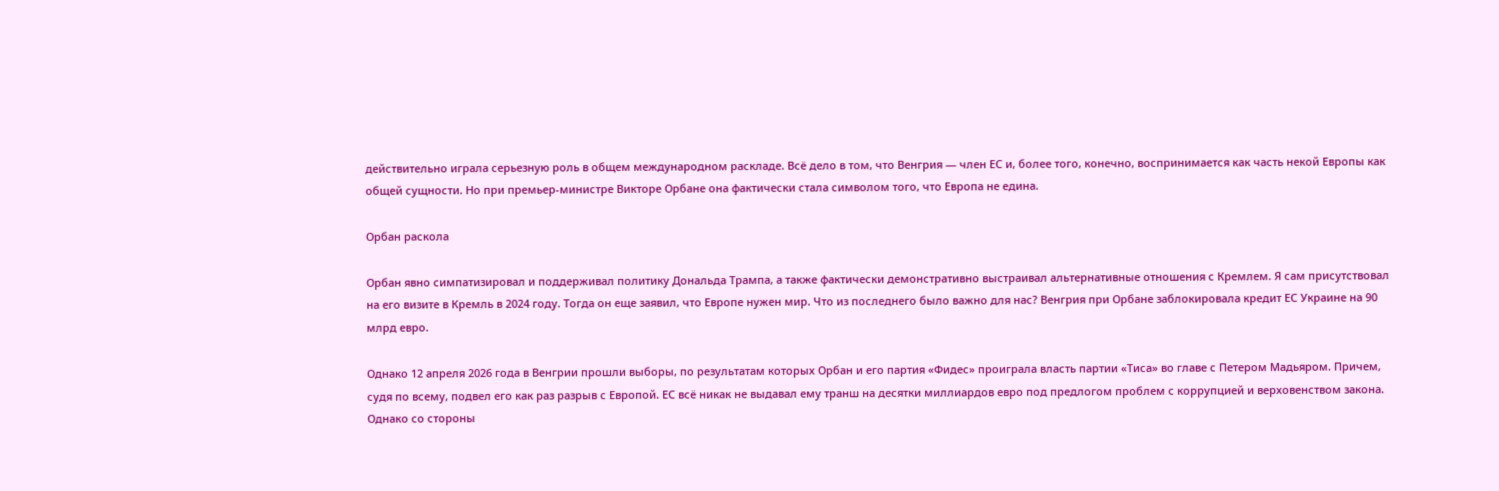действительно играла серьезную роль в общем международном раскладе. Всё дело в том, что Венгрия — член ЕС и, более того, конечно, воспринимается как часть некой Европы как общей сущности. Но при премьер-министре Викторе Орбане она фактически стала символом того, что Европа не едина.

Орбан раскола

Орбан явно симпатизировал и поддерживал политику Дональда Трампа, а также фактически демонстративно выстраивал альтернативные отношения с Кремлем. Я сам присутствовал на его визите в Кремль в 2024 году. Тогда он еще заявил, что Европе нужен мир. Что из последнего было важно для нас? Венгрия при Орбане заблокировала кредит ЕС Украине на 90 млрд евро.

Однако 12 апреля 2026 года в Венгрии прошли выборы, по результатам которых Орбан и его партия «Фидес» проиграла власть партии «Тиса» во главе с Петером Мадьяром. Причем, судя по всему, подвел его как раз разрыв с Европой. ЕС всё никак не выдавал ему транш на десятки миллиардов евро под предлогом проблем с коррупцией и верховенством закона. Однако со стороны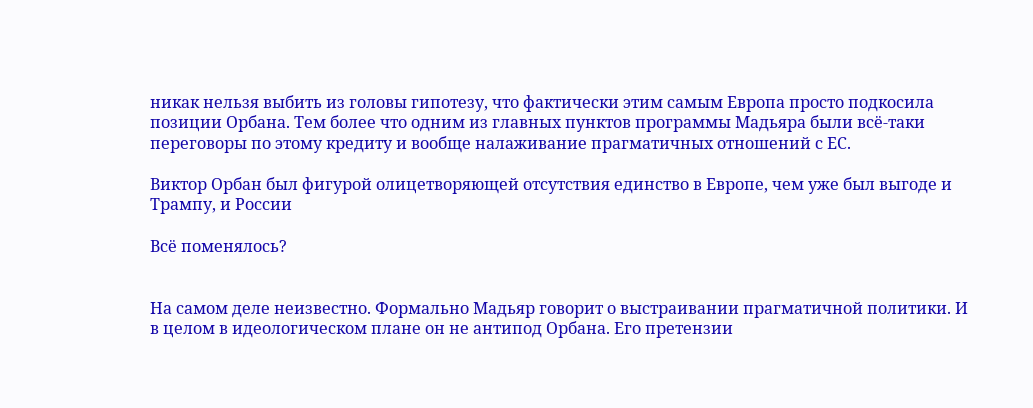никак нельзя выбить из головы гипотезу, что фактически этим самым Европа просто подкосила позиции Орбана. Тем более что одним из главных пунктов программы Мадьяра были всё-таки переговоры по этому кредиту и вообще налаживание прагматичных отношений с ЕС.

Виктор Орбан был фигурой олицетворяющей отсутствия единство в Европе, чем уже был выгоде и Трампу, и России

Всё поменялось?


На самом деле неизвестно. Формально Мадьяр говорит о выстраивании прагматичной политики. И в целом в идеологическом плане он не антипод Орбана. Его претензии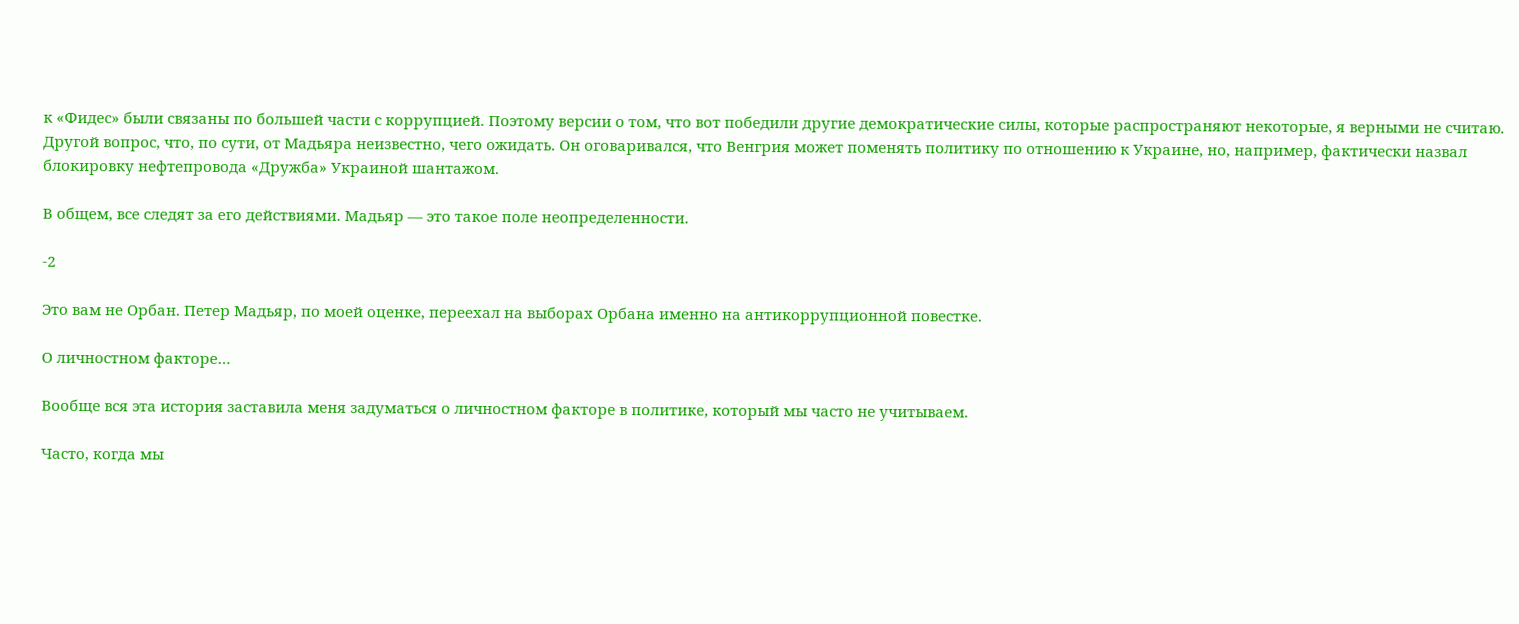к «Фидес» были связаны по большей части с коррупцией. Поэтому версии о том, что вот победили другие демократические силы, которые распространяют некоторые, я верными не считаю. Другой вопрос, что, по сути, от Мадьяра неизвестно, чего ожидать. Он оговаривался, что Венгрия может поменять политику по отношению к Украине, но, например, фактически назвал блокировку нефтепровода «Дружба» Украиной шантажом.

В общем, все следят за его действиями. Мадьяр — это такое поле неопределенности.

-2

Это вам не Орбан. Петер Мадьяр, по моей оценке, переехал на выборах Орбана именно на антикоррупционной повестке.

О личностном факторе…

Вообще вся эта история заставила меня задуматься о личностном факторе в политике, который мы часто не учитываем.

Часто, когда мы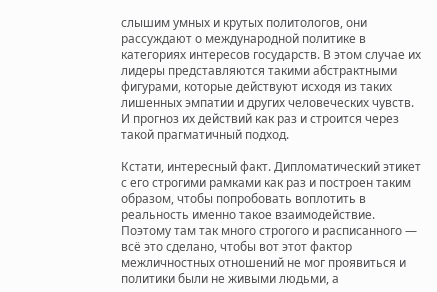слышим умных и крутых политологов, они рассуждают о международной политике в категориях интересов государств. В этом случае их лидеры представляются такими абстрактными фигурами, которые действуют исходя из таких лишенных эмпатии и других человеческих чувств. И прогноз их действий как раз и строится через такой прагматичный подход.

Кстати, интересный факт. Дипломатический этикет с его строгими рамками как раз и построен таким образом, чтобы попробовать воплотить в реальность именно такое взаимодействие. Поэтому там так много строгого и расписанного — всё это сделано, чтобы вот этот фактор межличностных отношений не мог проявиться и политики были не живыми людьми, а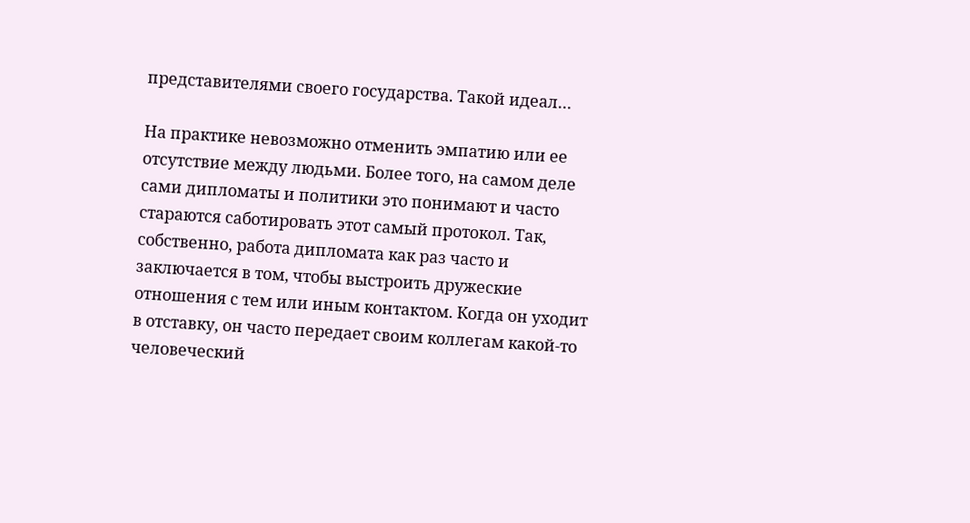представителями своего государства. Такой идеал…

На практике невозможно отменить эмпатию или ее отсутствие между людьми. Более того, на самом деле сами дипломаты и политики это понимают и часто стараются саботировать этот самый протокол. Так, собственно, работа дипломата как раз часто и заключается в том, чтобы выстроить дружеские отношения с тем или иным контактом. Когда он уходит в отставку, он часто передает своим коллегам какой-то человеческий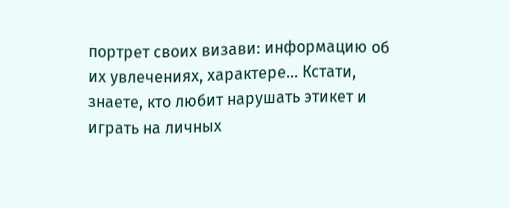портрет своих визави: информацию об их увлечениях, характере… Кстати, знаете, кто любит нарушать этикет и играть на личных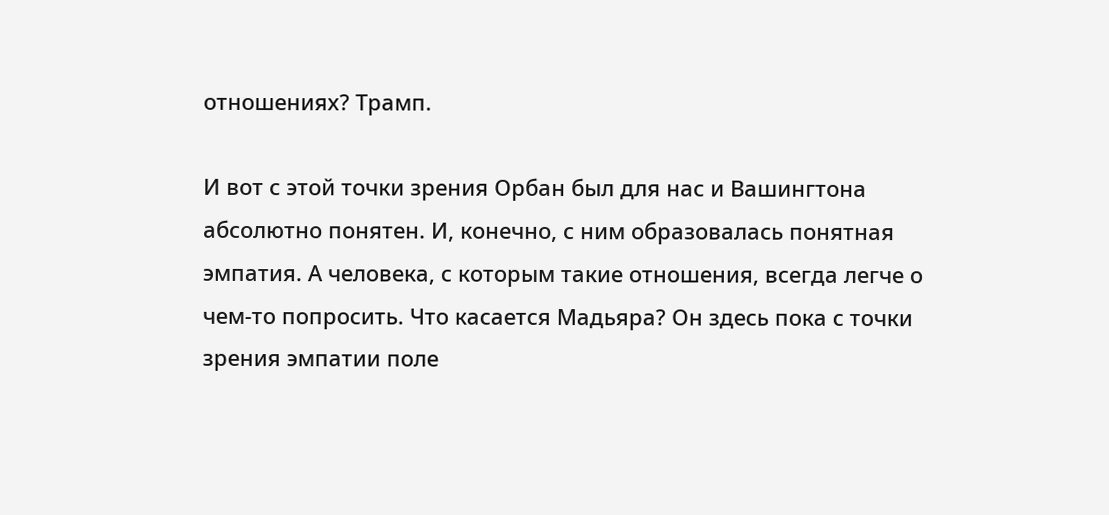отношениях? Трамп.

И вот с этой точки зрения Орбан был для нас и Вашингтона абсолютно понятен. И, конечно, с ним образовалась понятная эмпатия. А человека, с которым такие отношения, всегда легче о чем-то попросить. Что касается Мадьяра? Он здесь пока с точки зрения эмпатии поле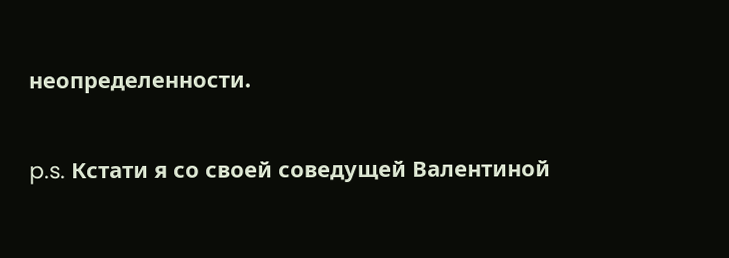неопределенности.

p.s. Кстати я со своей соведущей Валентиной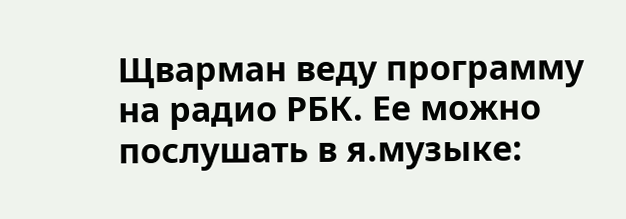Щварман веду программу на радио РБК. Ее можно послушать в я.музыке: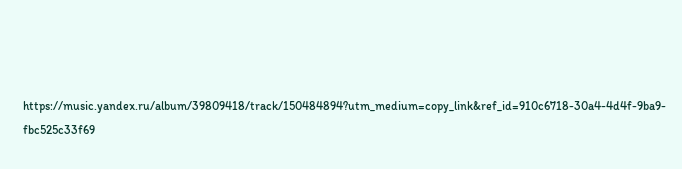https://music.yandex.ru/album/39809418/track/150484894?utm_medium=copy_link&ref_id=910c6718-30a4-4d4f-9ba9-fbc525c33f69